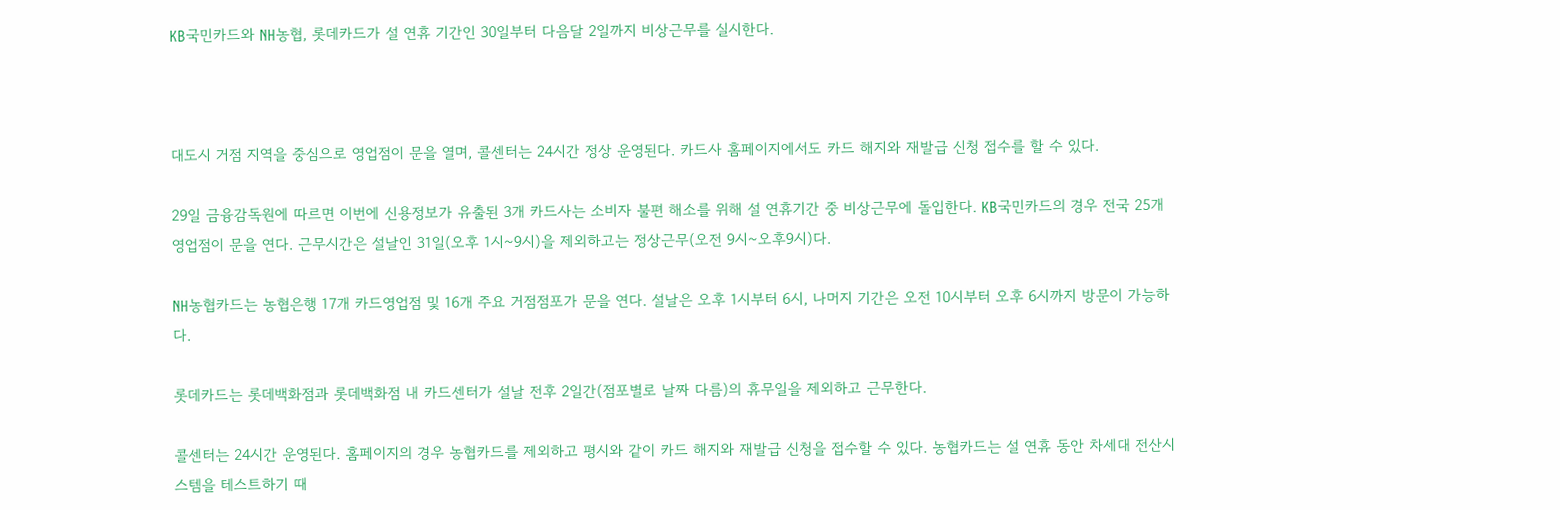KB국민카드와 NH농협, 롯데카드가 설 연휴 기간인 30일부터 다음달 2일까지 비상근무를 실시한다.



대도시 거점 지역을 중심으로 영업점이 문을 열며, 콜센터는 24시간 정상 운영된다. 카드사 홈페이지에서도 카드 해지와 재발급 신청 접수를 할 수 있다.

29일 금융감독원에 따르면 이번에 신용정보가 유출된 3개 카드사는 소비자 불편 해소를 위해 설 연휴기간 중 비상근무에 돌입한다. KB국민카드의 경우 전국 25개 영업점이 문을 연다. 근무시간은 설날인 31일(오후 1시~9시)을 제외하고는 정상근무(오전 9시~오후9시)다.

NH농협카드는 농협은행 17개 카드영업점 및 16개 주요 거점점포가 문을 연다. 설날은 오후 1시부터 6시, 나머지 기간은 오전 10시부터 오후 6시까지 방문이 가능하다.

롯데카드는 롯데백화점과 롯데백화점 내 카드센터가 설날 전후 2일간(점포별로 날짜 다름)의 휴무일을 제외하고 근무한다.

콜센터는 24시간 운영된다. 홈페이지의 경우 농협카드를 제외하고 평시와 같이 카드 해지와 재발급 신청을 접수할 수 있다. 농협카드는 설 연휴 동안 차세대 전산시스템을 테스트하기 때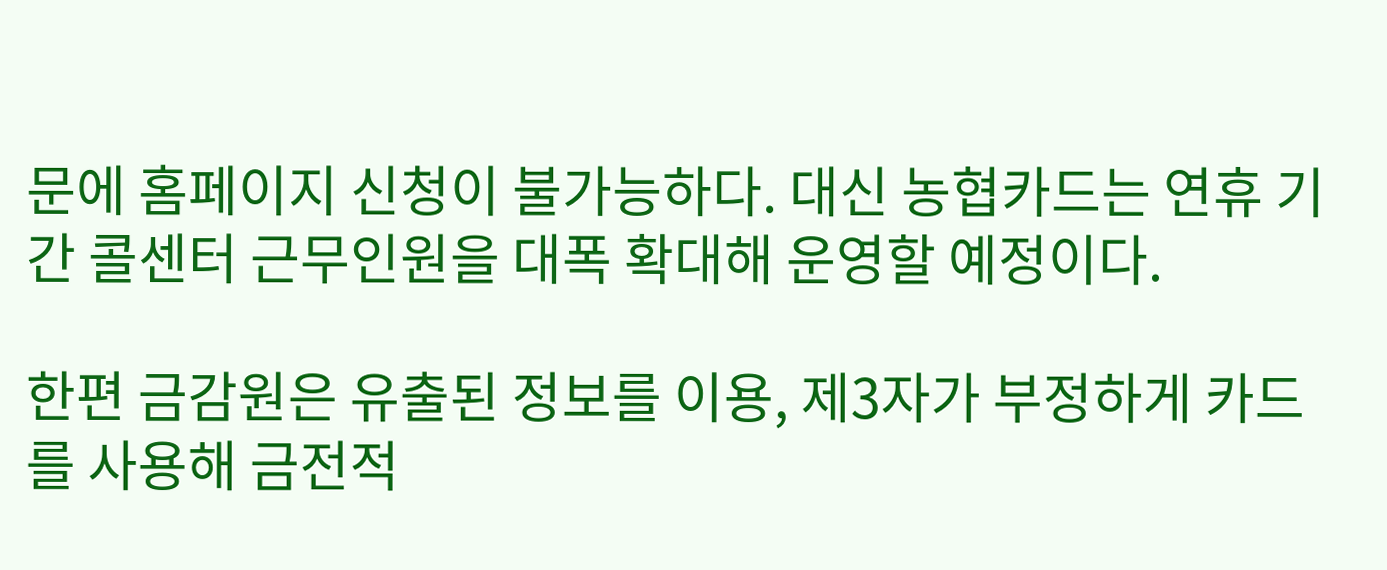문에 홈페이지 신청이 불가능하다. 대신 농협카드는 연휴 기간 콜센터 근무인원을 대폭 확대해 운영할 예정이다.

한편 금감원은 유출된 정보를 이용, 제3자가 부정하게 카드를 사용해 금전적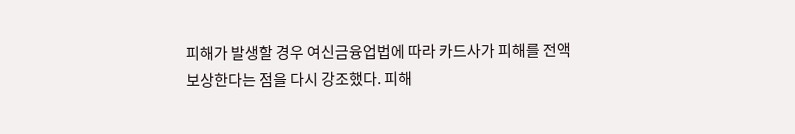피해가 발생할 경우 여신금융업법에 따라 카드사가 피해를 전액 보상한다는 점을 다시 강조했다. 피해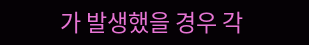가 발생했을 경우 각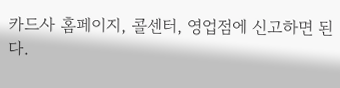카드사 홈페이지, 콜센터, 영업점에 신고하면 된다.